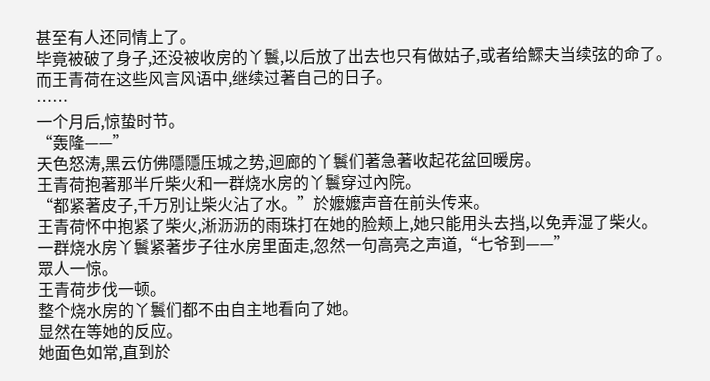甚至有人还同情上了。
毕竟被破了身子,还没被收房的丫鬟,以后放了出去也只有做姑子,或者给鰥夫当续弦的命了。
而王青荷在这些风言风语中,继续过著自己的日子。
……
一个月后,惊蛰时节。
“轰隆——”
天色怒涛,黑云仿佛隱隱压城之势,迴廊的丫鬟们著急著收起花盆回暖房。
王青荷抱著那半斤柴火和一群烧水房的丫鬟穿过內院。
“都紧著皮子,千万別让柴火沾了水。”於嬤嬤声音在前头传来。
王青荷怀中抱紧了柴火,淅沥沥的雨珠打在她的脸颊上,她只能用头去挡,以免弄湿了柴火。
一群烧水房丫鬟紧著步子往水房里面走,忽然一句高亮之声道,“七爷到——”
眾人一惊。
王青荷步伐一顿。
整个烧水房的丫鬟们都不由自主地看向了她。
显然在等她的反应。
她面色如常,直到於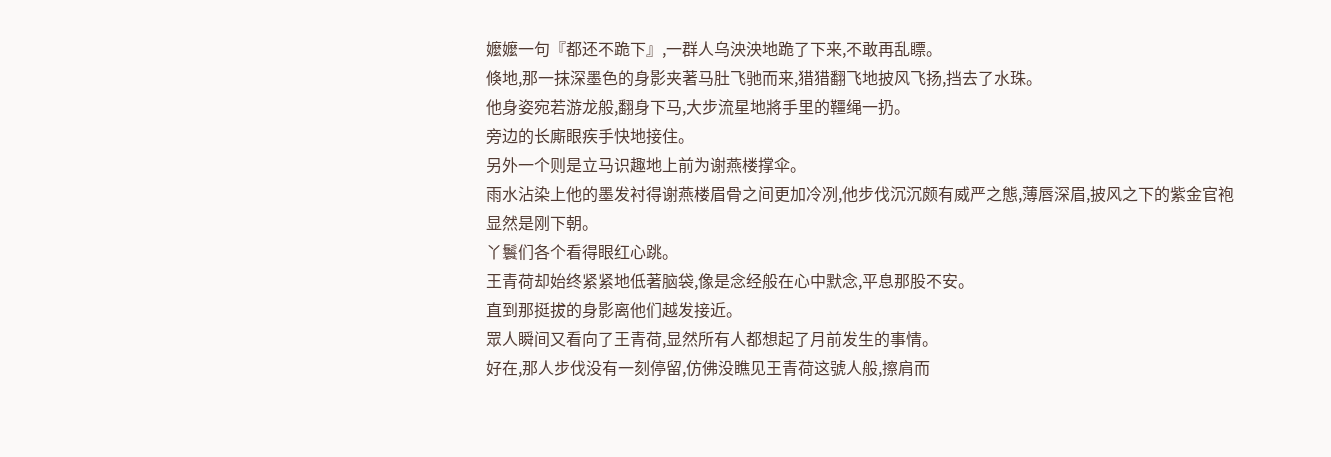嬤嬤一句『都还不跪下』,一群人乌泱泱地跪了下来,不敢再乱瞟。
倏地,那一抹深墨色的身影夹著马肚飞驰而来,猎猎翻飞地披风飞扬,挡去了水珠。
他身姿宛若游龙般,翻身下马,大步流星地將手里的韁绳一扔。
旁边的长廝眼疾手快地接住。
另外一个则是立马识趣地上前为谢燕楼撑伞。
雨水沾染上他的墨发衬得谢燕楼眉骨之间更加冷冽,他步伐沉沉颇有威严之態,薄唇深眉,披风之下的紫金官袍显然是刚下朝。
丫鬟们各个看得眼红心跳。
王青荷却始终紧紧地低著脑袋,像是念经般在心中默念,平息那股不安。
直到那挺拔的身影离他们越发接近。
眾人瞬间又看向了王青荷,显然所有人都想起了月前发生的事情。
好在,那人步伐没有一刻停留,仿佛没瞧见王青荷这號人般,擦肩而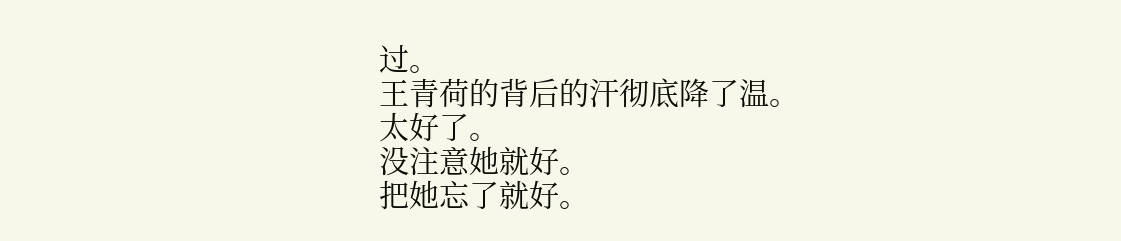过。
王青荷的背后的汗彻底降了温。
太好了。
没注意她就好。
把她忘了就好。